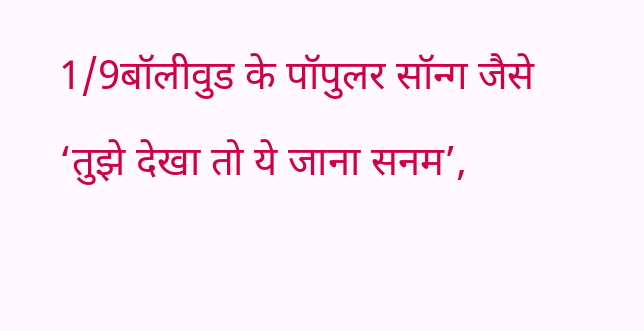1/9बॉलीवुड के पॉपुलर सॉन्ग जैसे ‘तुझे देखा तो ये जाना सनम’,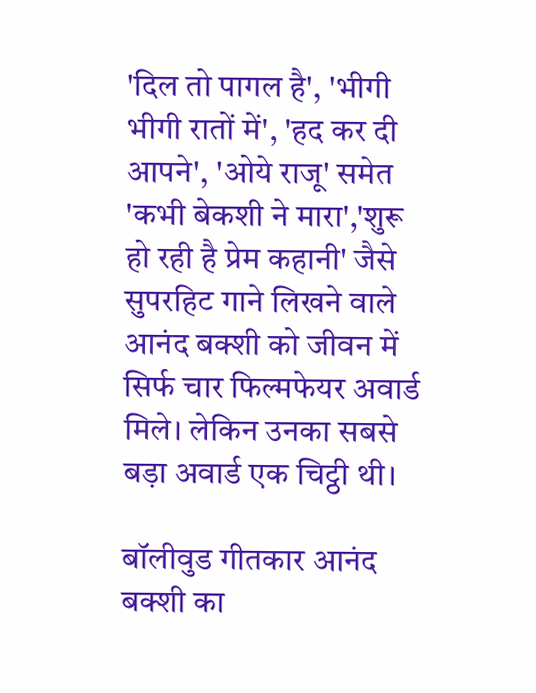'दिल तो पागल है', 'भीगी भीगी रातों में', 'हद कर दी आपने', 'ओये राजू' समेत 'कभी बेकशी ने मारा','शुरू हो रही है प्रेम कहानी' जैसे सुपरहिट गाने लिखने वाले आनंद बक्शी को जीवन में सिर्फ चार फिल्मफेयर अवार्ड मिले। लेकिन उनका सबसे बड़ा अवार्ड एक चिट्ठी थी।

बॉलीवुड गीतकार आनंद बक्शी का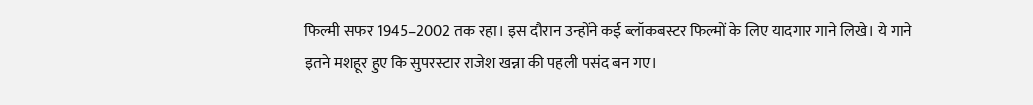फिल्मी सफर 1945–2002 तक रहा। इस दौरान उन्होंने कई ब्लॉकबस्टर फिल्मों के लिए यादगार गाने लिखे। ये गाने इतने मशहूर हुए कि सुपरस्टार राजेश खन्ना की पहली पसंद बन गए।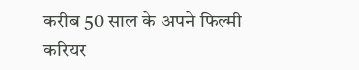करीब 50 साल के अपने फिल्मी करियर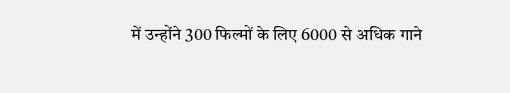में उन्होंने 300 फिल्मों के लिए 6000 से अधिक गाने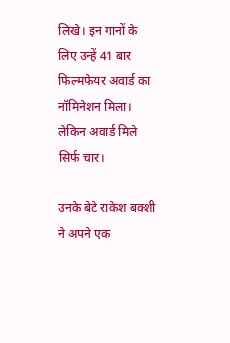लिखे। इन गानों के लिए उन्हें 41 बार फिल्मफेयर अवार्ड का नॉमिनेशन मिला। लेकिन अवार्ड मिले सिर्फ चार।

उनके बेटे राकेश बक्शी ने अपने एक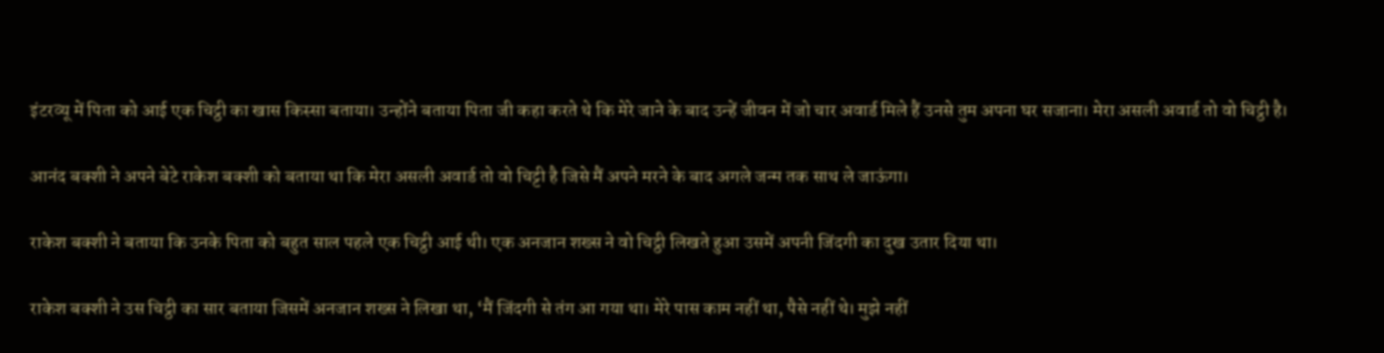इंटरव्यू में पिता को आई एक चिट्ठी का खास किस्सा बताया। उन्होंने बताया पिता जी कहा करते थे कि मेरे जाने के बाद उन्हें जीवन में जो चार अवार्ड मिले हैं उनसे तुम अपना घर सजाना। मेरा असली अवार्ड तो वो चिट्ठी है।

आनंद बक्शी ने अपने बेटे राकेश बक्शी को बताया था कि मेरा असली अवार्ड तो वो चिट्टी है जिसे मैं अपने मरने के बाद अगले जन्म तक साथ ले जाऊंगा।

राकेश बक्शी ने बताया कि उनके पिता को बहुत साल पहले एक चिट्ठी आई थी। एक अनजान शख्स ने वो चिट्ठी लिखते हुआ उसमें अपनी जिंदगी का दुख उतार दिया था।

राकेश बक्शी ने उस चिट्ठी का सार बताया जिसमें अनजान शख्स ने लिखा था, ‘मैं जिंदगी से तंग आ गया था। मेरे पास काम नहीं था, पैसे नहीं थे। मुझे नहीं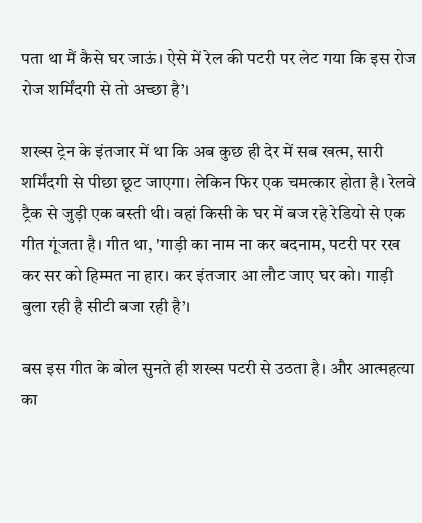पता था मैं कैसे घर जाऊं। ऐसे में रेल की पटरी पर लेट गया कि इस रोज रोज शर्मिंदगी से तो अच्छा है’।

शख्स ट्रेन के इंतजार में था कि अब कुछ ही देर में सब खत्म, सारी शर्मिंदगी से पीछा छूट जाएगा। लेकिन फिर एक चमत्कार होता है। रेलवे ट्रैक से जुड़ी एक बस्ती थी। वहां किसी के घर में बज रहे रेडियो से एक गीत गूंजता है। गीत था, 'गाड़ी का नाम ना कर बदनाम, पटरी पर रख कर सर को हिम्मत ना हार। कर इंतजार आ लौट जाए घर को। गाड़ी बुला रही है सीटी बजा रही है’।

बस इस गीत के बोल सुनते ही शख्स पटरी से उठता है। और आत्महत्या का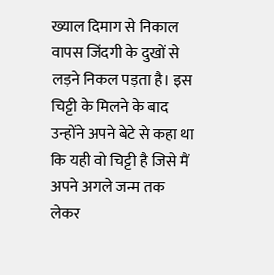ख्याल दिमाग से निकाल वापस जिंदगी के दुखों से लड़ने निकल पड़ता है। इस चिट्टी के मिलने के बाद उन्होंने अपने बेटे से कहा था कि यही वो चिट्टी है जिसे मैं अपने अगले जन्म तक लेकर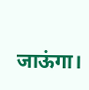जाऊंगा।